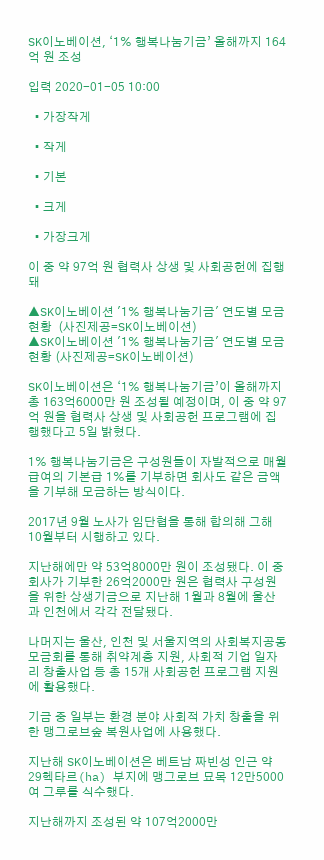SK이노베이션, ‘1% 행복나눔기금’ 올해까지 164억 원 조성

입력 2020-01-05 10:00

  • 가장작게

  • 작게

  • 기본

  • 크게

  • 가장크게

이 중 약 97억 원 협력사 상생 및 사회공헌에 집행돼

▲SK이노베이션 '1% 행복나눔기금' 연도별 모금 현황  (사진제공=SK이노베이션)
▲SK이노베이션 '1% 행복나눔기금' 연도별 모금 현황 (사진제공=SK이노베이션)

SK이노베이션은 ‘1% 행복나눔기금’이 올해까지 총 163억6000만 원 조성될 예정이며, 이 중 약 97억 원을 협력사 상생 및 사회공헌 프로그램에 집행했다고 5일 밝혔다.

1% 행복나눔기금은 구성원들이 자발적으로 매월 급여의 기본급 1%를 기부하면 회사도 같은 금액을 기부해 모금하는 방식이다.

2017년 9월 노사가 임단협을 통해 합의해 그해 10월부터 시행하고 있다.

지난해에만 약 53억8000만 원이 조성됐다. 이 중 회사가 기부한 26억2000만 원은 협력사 구성원을 위한 상생기금으로 지난해 1월과 8월에 울산과 인천에서 각각 전달됐다.

나머지는 울산, 인천 및 서울지역의 사회복지공동모금회를 통해 취약계층 지원, 사회적 기업 일자리 창출사업 등 총 15개 사회공헌 프로그램 지원에 활용했다.

기금 중 일부는 환경 분야 사회적 가치 창출을 위한 맹그로브숲 복원사업에 사용했다.

지난해 SK이노베이션은 베트남 짜빈성 인근 약 29헥타르(ha) 부지에 맹그로브 묘목 12만5000여 그루를 식수했다.

지난해까지 조성된 약 107억2000만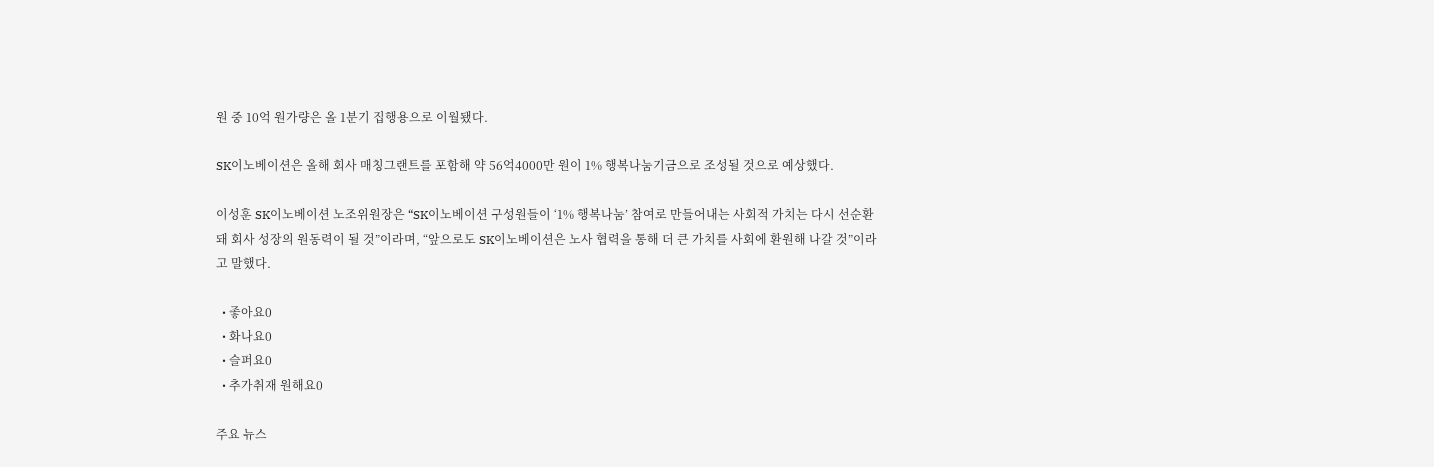원 중 10억 원가량은 올 1분기 집행용으로 이월됐다.

SK이노베이션은 올해 회사 매칭그랜트를 포함해 약 56억4000만 원이 1% 행복나눔기금으로 조성될 것으로 예상했다.

이성훈 SK이노베이션 노조위원장은 “SK이노베이션 구성원들이 ‘1% 행복나눔’ 참여로 만들어내는 사회적 가치는 다시 선순환 돼 회사 성장의 원동력이 될 것”이라며, “앞으로도 SK이노베이션은 노사 협력을 통해 더 큰 가치를 사회에 환원해 나갈 것”이라고 말했다.

  • 좋아요0
  • 화나요0
  • 슬퍼요0
  • 추가취재 원해요0

주요 뉴스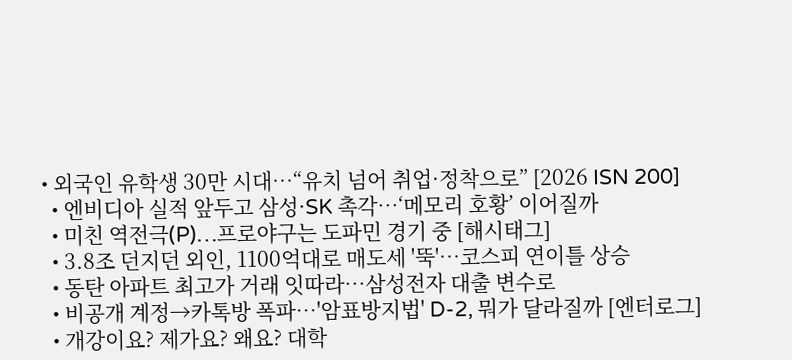• 외국인 유학생 30만 시대…“유치 넘어 취업·정착으로” [2026 ISN 200]
  • 엔비디아 실적 앞두고 삼성·SK 촉각…‘메모리 호황’ 이어질까
  • 미친 역전극(P)…프로야구는 도파민 경기 중 [해시태그]
  • 3.8조 던지던 외인, 1100억대로 매도세 '뚝'…코스피 연이틀 상승
  • 동탄 아파트 최고가 거래 잇따라⋯삼성전자 대출 변수로
  • 비공개 계정→카톡방 폭파⋯'암표방지법' D-2, 뭐가 달라질까 [엔터로그]
  • 개강이요? 제가요? 왜요? 대학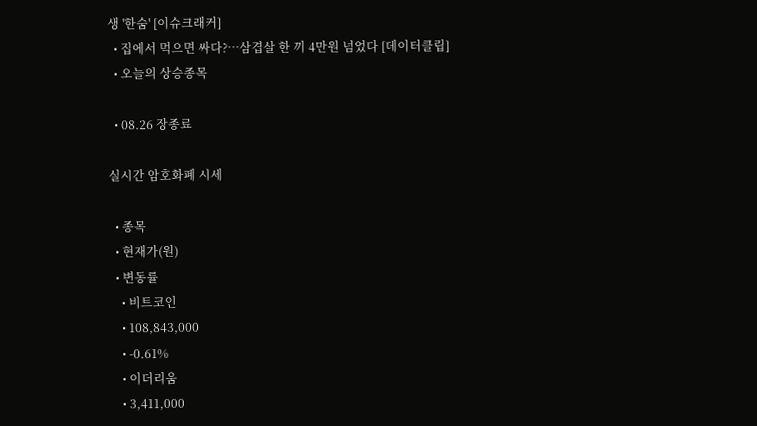생 '한숨' [이슈크래커]
  • 집에서 먹으면 싸다?…삼겹살 한 끼 4만원 넘었다 [데이터클립]
  • 오늘의 상승종목

  • 08.26 장종료

실시간 암호화폐 시세

  • 종목
  • 현재가(원)
  • 변동률
    • 비트코인
    • 108,843,000
    • -0.61%
    • 이더리움
    • 3,411,000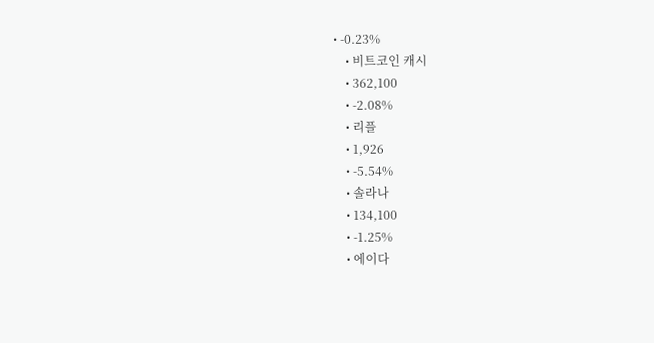• -0.23%
    • 비트코인 캐시
    • 362,100
    • -2.08%
    • 리플
    • 1,926
    • -5.54%
    • 솔라나
    • 134,100
    • -1.25%
    • 에이다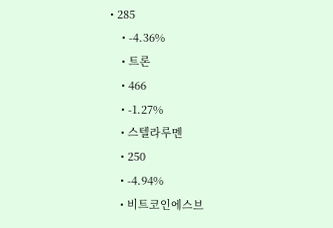• 285
    • -4.36%
    • 트론
    • 466
    • -1.27%
    • 스텔라루멘
    • 250
    • -4.94%
    • 비트코인에스브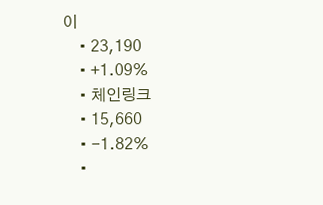이
    • 23,190
    • +1.09%
    • 체인링크
    • 15,660
    • -1.82%
    •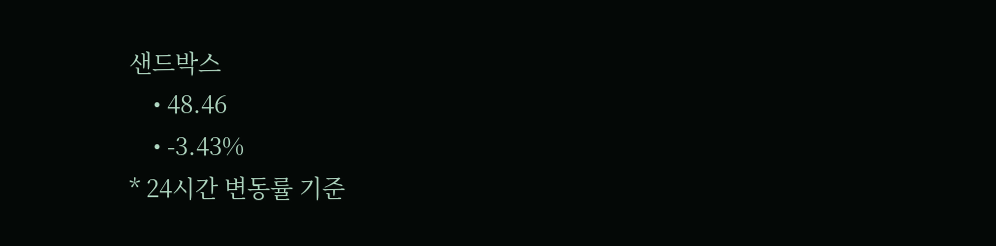샌드박스
    • 48.46
    • -3.43%
* 24시간 변동률 기준